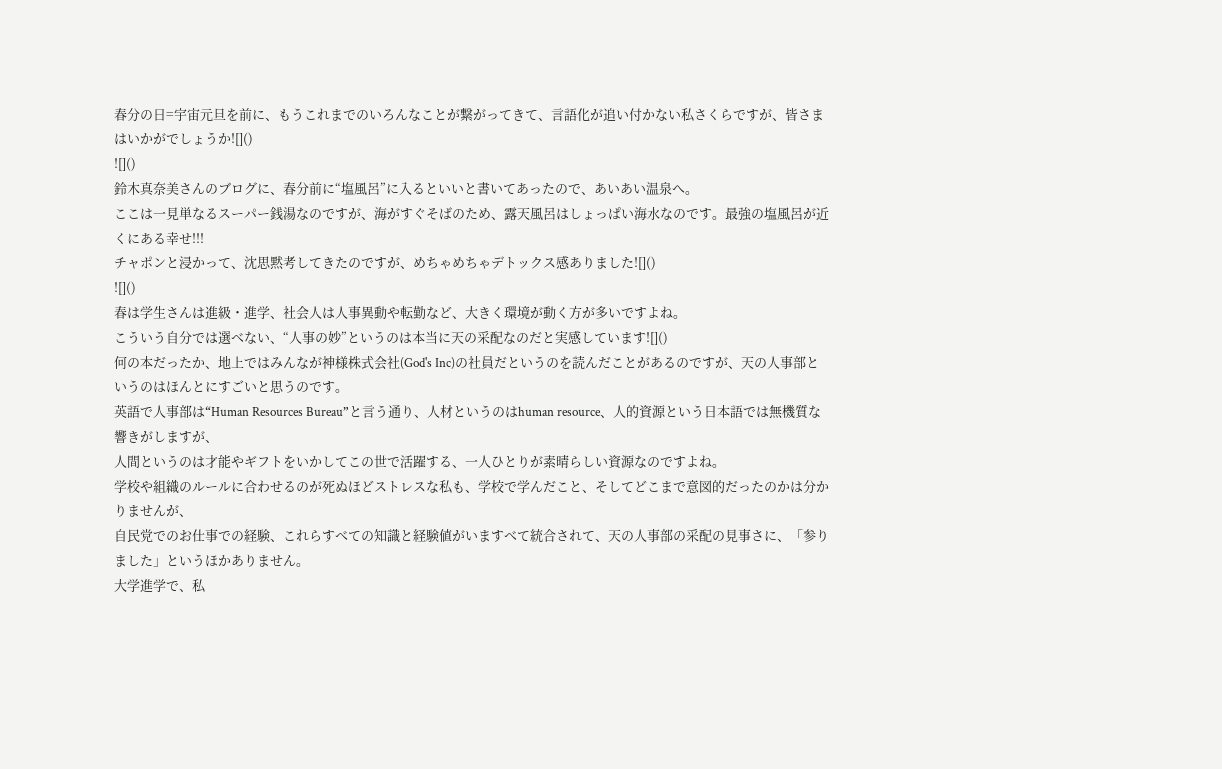春分の日=宇宙元旦を前に、もうこれまでのいろんなことが繋がってきて、言語化が追い付かない私さくらですが、皆さまはいかがでしょうか![]()
![]()
鈴木真奈美さんのブログに、春分前に“塩風呂”に入るといいと書いてあったので、あいあい温泉へ。
ここは一見単なるスーパー銭湯なのですが、海がすぐそばのため、露天風呂はしょっぱい海水なのです。最強の塩風呂が近くにある幸せ!!!
チャポンと浸かって、沈思黙考してきたのですが、めちゃめちゃデトックス感ありました![]()
![]()
春は学生さんは進級・進学、社会人は人事異動や転勤など、大きく環境が動く方が多いですよね。
こういう自分では選べない、“人事の妙”というのは本当に天の采配なのだと実感しています![]()
何の本だったか、地上ではみんなが神様株式会社(God's Inc)の社員だというのを読んだことがあるのですが、天の人事部というのはほんとにすごいと思うのです。
英語で人事部は“Human Resources Bureau”と言う通り、人材というのはhuman resource、人的資源という日本語では無機質な響きがしますが、
人間というのは才能やギフトをいかしてこの世で活躍する、一人ひとりが素晴らしい資源なのですよね。
学校や組織のルールに合わせるのが死ぬほどストレスな私も、学校で学んだこと、そしてどこまで意図的だったのかは分かりませんが、
自民党でのお仕事での経験、これらすべての知識と経験値がいますべて統合されて、天の人事部の采配の見事さに、「参りました」というほかありません。
大学進学で、私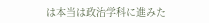は本当は政治学科に進みた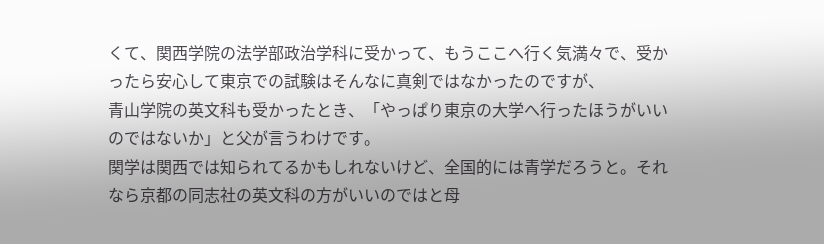くて、関西学院の法学部政治学科に受かって、もうここへ行く気満々で、受かったら安心して東京での試験はそんなに真剣ではなかったのですが、
青山学院の英文科も受かったとき、「やっぱり東京の大学へ行ったほうがいいのではないか」と父が言うわけです。
関学は関西では知られてるかもしれないけど、全国的には青学だろうと。それなら京都の同志社の英文科の方がいいのではと母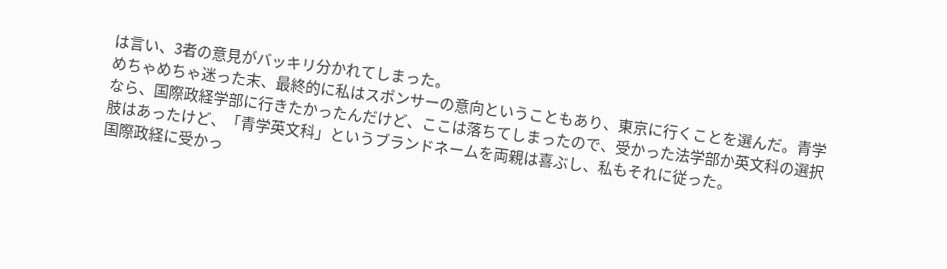は言い、3者の意見がバッキリ分かれてしまった。
めちゃめちゃ迷った末、最終的に私はスポンサーの意向ということもあり、東京に行くことを選んだ。青学なら、国際政経学部に行きたかったんだけど、ここは落ちてしまったので、受かった法学部か英文科の選択肢はあったけど、「青学英文科」というブランドネームを両親は喜ぶし、私もそれに従った。
国際政経に受かっ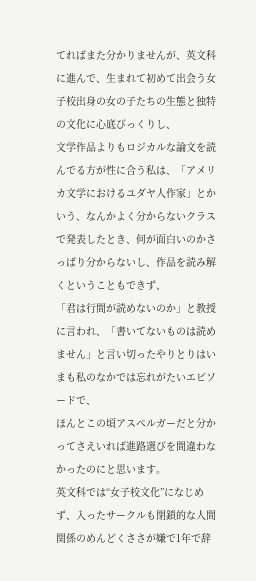てればまた分かりませんが、英文科に進んで、生まれて初めて出会う女子校出身の女の子たちの生態と独特の文化に心底びっくりし、
文学作品よりもロジカルな論文を読んでる方が性に合う私は、「アメリカ文学におけるユダヤ人作家」とかいう、なんかよく分からないクラスで発表したとき、何が面白いのかさっぱり分からないし、作品を読み解くということもできず、
「君は行間が読めないのか」と教授に言われ、「書いてないものは読めません」と言い切ったやりとりはいまも私のなかでは忘れがたいエピソードで、
ほんとこの頃アスペルガーだと分かってさえいれば進路選びを間違わなかったのにと思います。
英文科では“女子校文化”になじめず、入ったサークルも閉鎖的な人間関係のめんどくささが嫌で1年で辞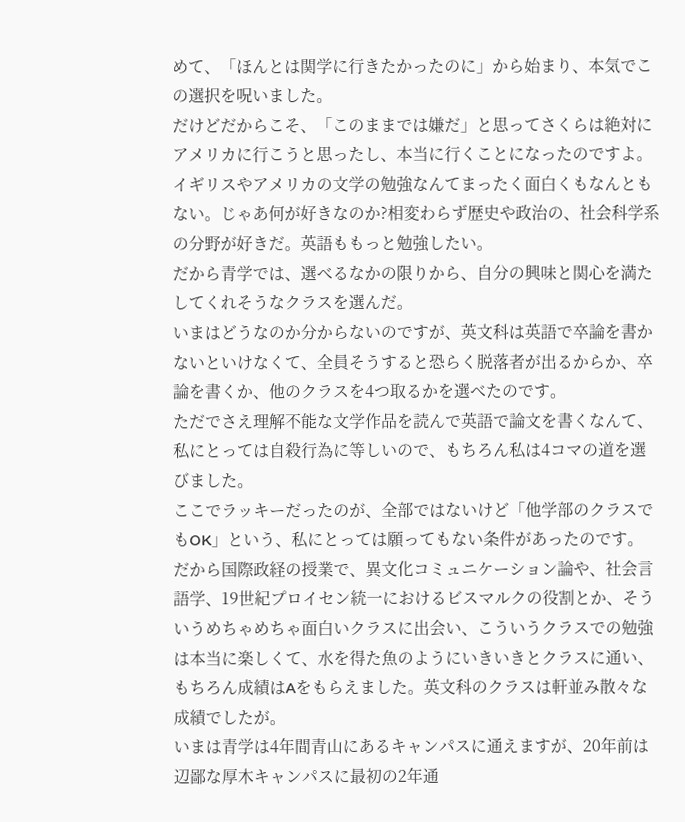めて、「ほんとは関学に行きたかったのに」から始まり、本気でこの選択を呪いました。
だけどだからこそ、「このままでは嫌だ」と思ってさくらは絶対にアメリカに行こうと思ったし、本当に行くことになったのですよ。
イギリスやアメリカの文学の勉強なんてまったく面白くもなんともない。じゃあ何が好きなのか?相変わらず歴史や政治の、社会科学系の分野が好きだ。英語ももっと勉強したい。
だから青学では、選べるなかの限りから、自分の興味と関心を満たしてくれそうなクラスを選んだ。
いまはどうなのか分からないのですが、英文科は英語で卒論を書かないといけなくて、全員そうすると恐らく脱落者が出るからか、卒論を書くか、他のクラスを4つ取るかを選べたのです。
ただでさえ理解不能な文学作品を読んで英語で論文を書くなんて、私にとっては自殺行為に等しいので、もちろん私は4コマの道を選びました。
ここでラッキーだったのが、全部ではないけど「他学部のクラスでもOK」という、私にとっては願ってもない条件があったのです。
だから国際政経の授業で、異文化コミュニケーション論や、社会言語学、19世紀プロイセン統一におけるビスマルクの役割とか、そういうめちゃめちゃ面白いクラスに出会い、こういうクラスでの勉強は本当に楽しくて、水を得た魚のようにいきいきとクラスに通い、もちろん成績はAをもらえました。英文科のクラスは軒並み散々な成績でしたが。
いまは青学は4年間青山にあるキャンパスに通えますが、20年前は辺鄙な厚木キャンパスに最初の2年通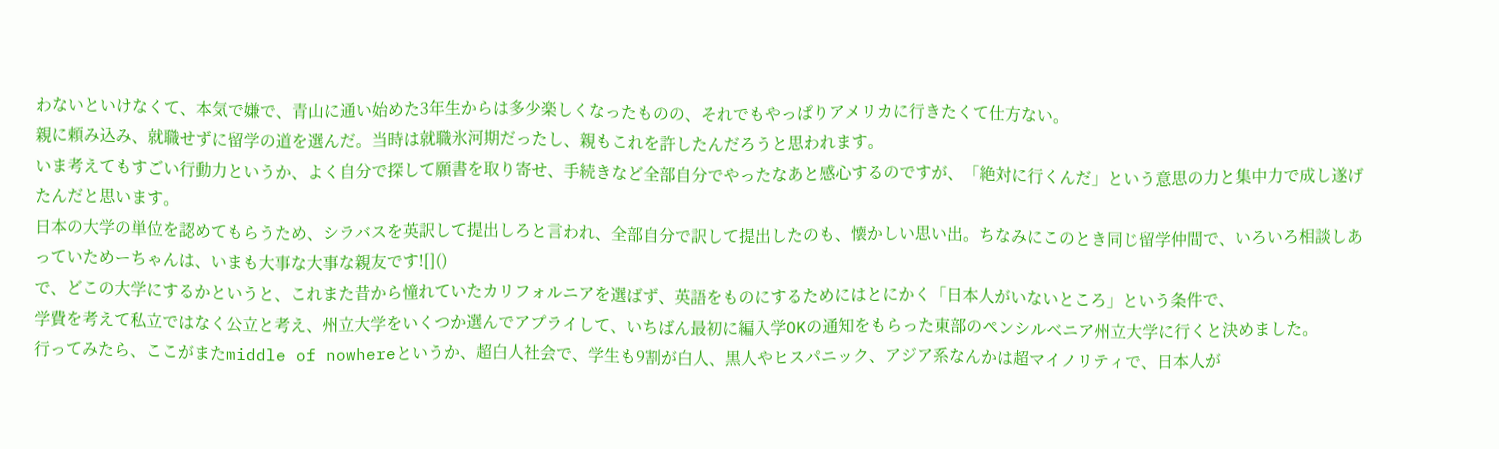わないといけなくて、本気で嫌で、青山に通い始めた3年生からは多少楽しくなったものの、それでもやっぱりアメリカに行きたくて仕方ない。
親に頼み込み、就職せずに留学の道を選んだ。当時は就職氷河期だったし、親もこれを許したんだろうと思われます。
いま考えてもすごい行動力というか、よく自分で探して願書を取り寄せ、手続きなど全部自分でやったなあと感心するのですが、「絶対に行くんだ」という意思の力と集中力で成し遂げたんだと思います。
日本の大学の単位を認めてもらうため、シラバスを英訳して提出しろと言われ、全部自分で訳して提出したのも、懐かしい思い出。ちなみにこのとき同じ留学仲間で、いろいろ相談しあっていためーちゃんは、いまも大事な大事な親友です![]()
で、どこの大学にするかというと、これまた昔から憧れていたカリフォルニアを選ばず、英語をものにするためにはとにかく「日本人がいないところ」という条件で、
学費を考えて私立ではなく公立と考え、州立大学をいくつか選んでアプライして、いちばん最初に編入学OKの通知をもらった東部のペンシルベニア州立大学に行くと決めました。
行ってみたら、ここがまたmiddle of nowhereというか、超白人社会で、学生も9割が白人、黒人やヒスパニック、アジア系なんかは超マイノリティで、日本人が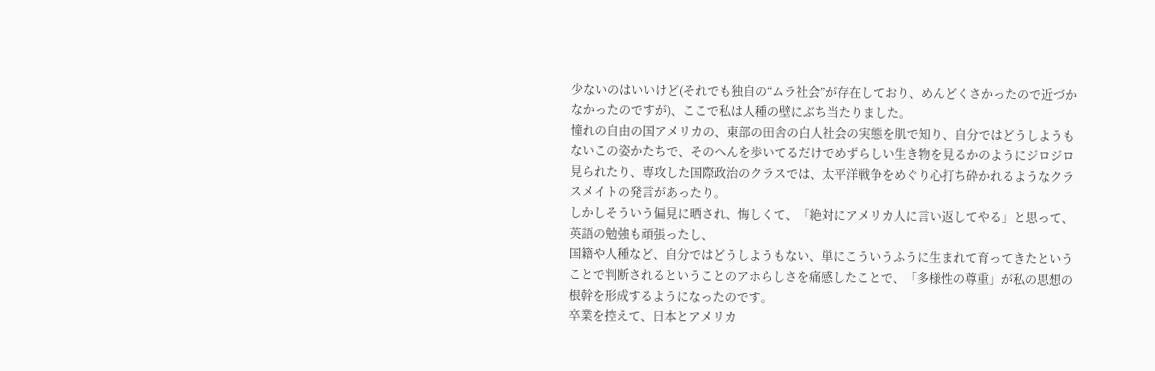少ないのはいいけど(それでも独自の“ムラ社会”が存在しており、めんどくさかったので近づかなかったのですが)、ここで私は人種の壁にぶち当たりました。
憧れの自由の国アメリカの、東部の田舎の白人社会の実態を肌で知り、自分ではどうしようもないこの姿かたちで、そのへんを歩いてるだけでめずらしい生き物を見るかのようにジロジロ見られたり、専攻した国際政治のクラスでは、太平洋戦争をめぐり心打ち砕かれるようなクラスメイトの発言があったり。
しかしそういう偏見に晒され、悔しくて、「絶対にアメリカ人に言い返してやる」と思って、英語の勉強も頑張ったし、
国籍や人種など、自分ではどうしようもない、単にこういうふうに生まれて育ってきたということで判断されるということのアホらしさを痛感したことで、「多様性の尊重」が私の思想の根幹を形成するようになったのです。
卒業を控えて、日本とアメリカ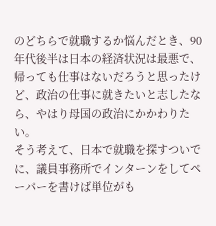のどちらで就職するか悩んだとき、90年代後半は日本の経済状況は最悪で、帰っても仕事はないだろうと思ったけど、政治の仕事に就きたいと志したなら、やはり母国の政治にかかわりたい。
そう考えて、日本で就職を探すついでに、議員事務所でインターンをしてペーパーを書けば単位がも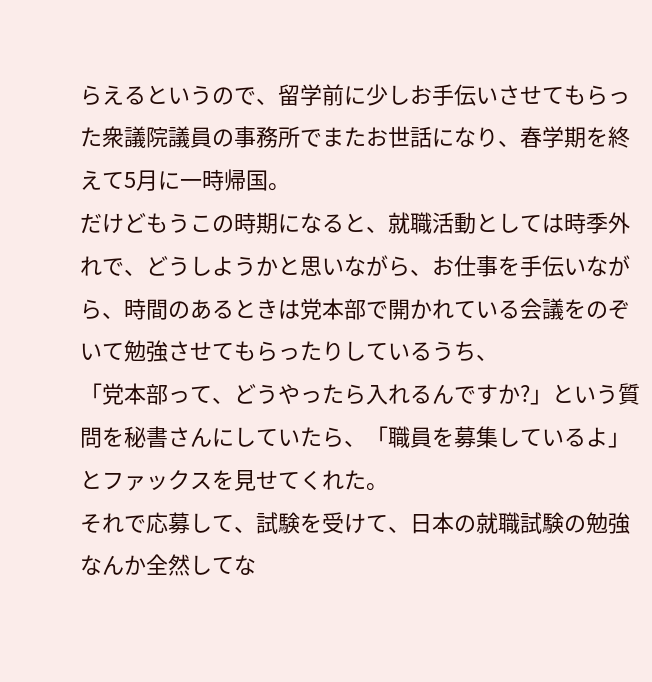らえるというので、留学前に少しお手伝いさせてもらった衆議院議員の事務所でまたお世話になり、春学期を終えて5月に一時帰国。
だけどもうこの時期になると、就職活動としては時季外れで、どうしようかと思いながら、お仕事を手伝いながら、時間のあるときは党本部で開かれている会議をのぞいて勉強させてもらったりしているうち、
「党本部って、どうやったら入れるんですか?」という質問を秘書さんにしていたら、「職員を募集しているよ」とファックスを見せてくれた。
それで応募して、試験を受けて、日本の就職試験の勉強なんか全然してな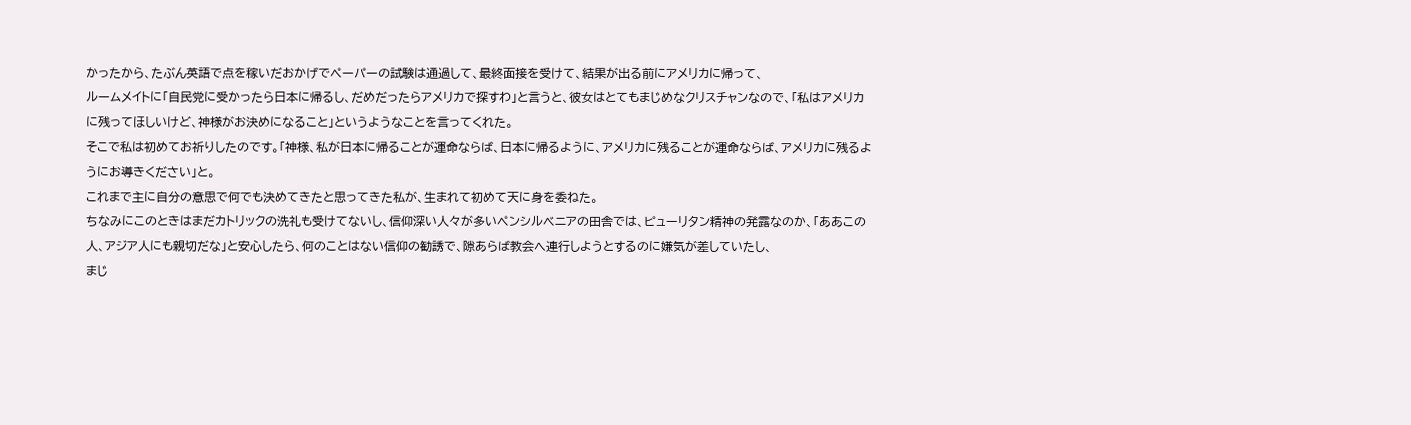かったから、たぶん英語で点を稼いだおかげでペーパーの試験は通過して、最終面接を受けて、結果が出る前にアメリカに帰って、
ルームメイトに「自民党に受かったら日本に帰るし、だめだったらアメリカで探すわ」と言うと、彼女はとてもまじめなクリスチャンなので、「私はアメリカに残ってほしいけど、神様がお決めになること」というようなことを言ってくれた。
そこで私は初めてお祈りしたのです。「神様、私が日本に帰ることが運命ならば、日本に帰るように、アメリカに残ることが運命ならば、アメリカに残るようにお導きください」と。
これまで主に自分の意思で何でも決めてきたと思ってきた私が、生まれて初めて天に身を委ねた。
ちなみにこのときはまだカトリックの洗礼も受けてないし、信仰深い人々が多いペンシルベニアの田舎では、ピューリタン精神の発露なのか、「ああこの人、アジア人にも親切だな」と安心したら、何のことはない信仰の勧誘で、隙あらば教会へ連行しようとするのに嫌気が差していたし、
まじ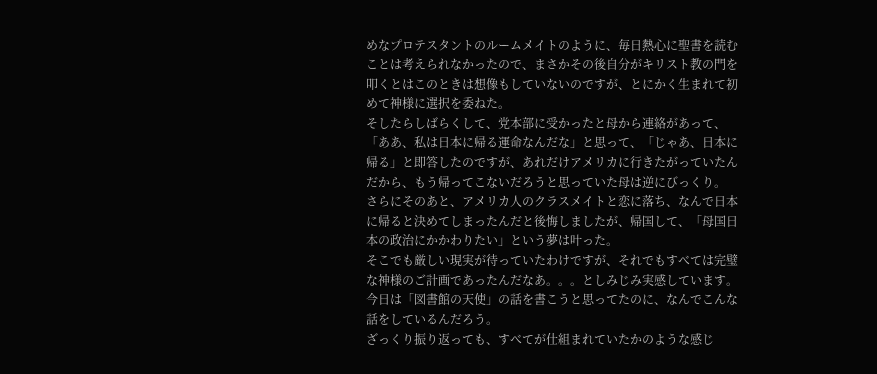めなプロテスタントのルームメイトのように、毎日熱心に聖書を読むことは考えられなかったので、まさかその後自分がキリスト教の門を叩くとはこのときは想像もしていないのですが、とにかく生まれて初めて神様に選択を委ねた。
そしたらしばらくして、党本部に受かったと母から連絡があって、「ああ、私は日本に帰る運命なんだな」と思って、「じゃあ、日本に帰る」と即答したのですが、あれだけアメリカに行きたがっていたんだから、もう帰ってこないだろうと思っていた母は逆にびっくり。
さらにそのあと、アメリカ人のクラスメイトと恋に落ち、なんで日本に帰ると決めてしまったんだと後悔しましたが、帰国して、「母国日本の政治にかかわりたい」という夢は叶った。
そこでも厳しい現実が待っていたわけですが、それでもすべては完璧な神様のご計画であったんだなあ。。。としみじみ実感しています。
今日は「図書館の天使」の話を書こうと思ってたのに、なんでこんな話をしているんだろう。
ざっくり振り返っても、すべてが仕組まれていたかのような感じ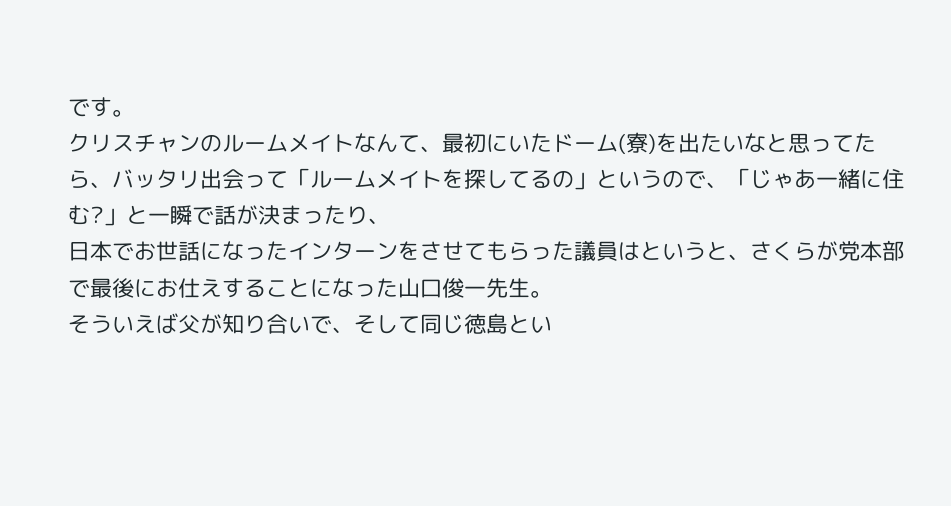です。
クリスチャンのルームメイトなんて、最初にいたドーム(寮)を出たいなと思ってたら、バッタリ出会って「ルームメイトを探してるの」というので、「じゃあ一緒に住む?」と一瞬で話が決まったり、
日本でお世話になったインターンをさせてもらった議員はというと、さくらが党本部で最後にお仕えすることになった山口俊一先生。
そういえば父が知り合いで、そして同じ徳島とい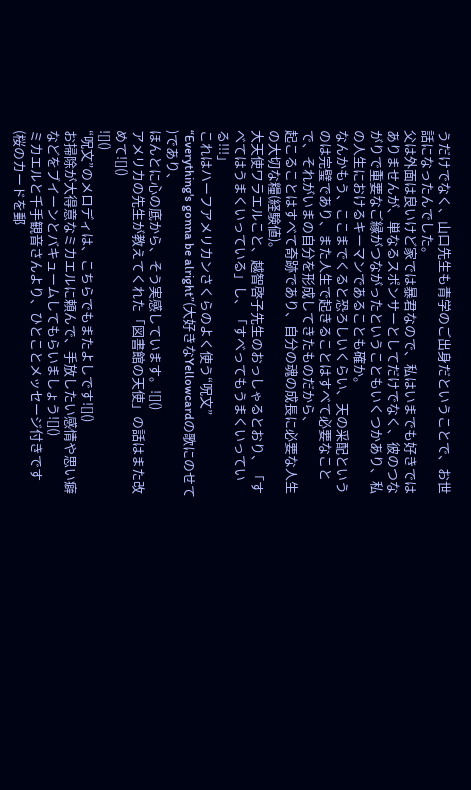うだけでなく、山口先生も青学のご出身だということで、お世話になったんでした。
父は外面は良いけど家では暴君なので、私はいまでも好きではありませんが、単なるスポンサーとしてだけでなく、彼のつながりで重要なご縁がつながったということもいくつかあり、私の人生におけるキーマンであることも確か。
なんかもう、ここまでくると恐ろしいくらい、天の采配というのは完璧であり、また人生で起きることはすべて必要なことで、それがいまの自分を形成してきたものだから、
起こることはすべて奇跡であり、自分の魂の成長に必要な人生の大切な糧(経験値)。
大天使ワラエルこと、越智啓子先生のおっしゃるとおり、「すべてはうまくいっている」し、「すべってもうまくいっている!!!」
これはハーフアメリカンさくらのよく使う“呪文”
“Everything's gonna be alright”(大好きなYellowcardの歌にのせて
)であり、
ほんとに心の底から、そう実感しています。![]()
アメリカの先生が教えてくれた「図書館の天使」の話はまた改めて![]()
![]()
“呪文”のメロディは、こちらでもまたよしです![]()
お掃除が大得意なミカエルに頼んで、手放したい感情や思い癖などをブイーンとバキュームしてもらいましょう![]()
ミカエルと千手観音さんより、ひとことメッセージ付きです
(桜のカードを郵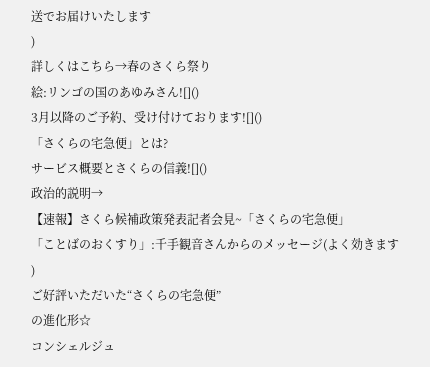送でお届けいたします
)
詳しくはこちら→春のさくら祭り
絵:リンゴの国のあゆみさん![]()
3月以降のご予約、受け付けております![]()
「さくらの宅急便」とは?
サービス概要とさくらの信義![]()
政治的説明→
【速報】さくら候補政策発表記者会見~「さくらの宅急便」
「ことばのおくすり」:千手観音さんからのメッセージ(よく効きます
)
ご好評いただいた“さくらの宅急便”
の進化形☆
コンシェルジュ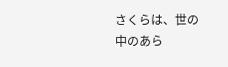さくらは、世の中のあら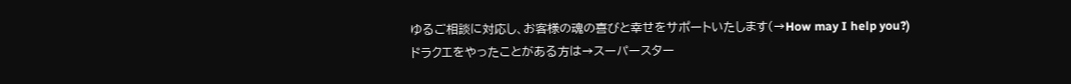ゆるご相談に対応し、お客様の魂の喜びと幸せをサポートいたします(→How may I help you?)
ドラクエをやったことがある方は→スーパースター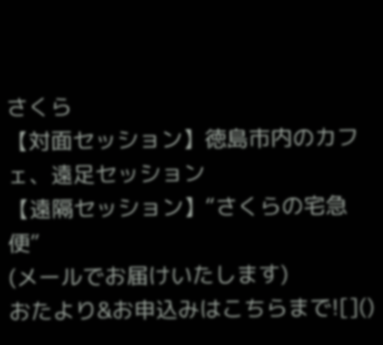さくら
【対面セッション】徳島市内のカフェ、遠足セッション
【遠隔セッション】“さくらの宅急便”
(メールでお届けいたします)
おたより&お申込みはこちらまで![]()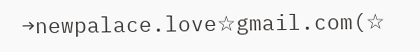→newpalace.love☆gmail.com(☆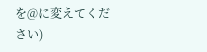を@に変えてください)